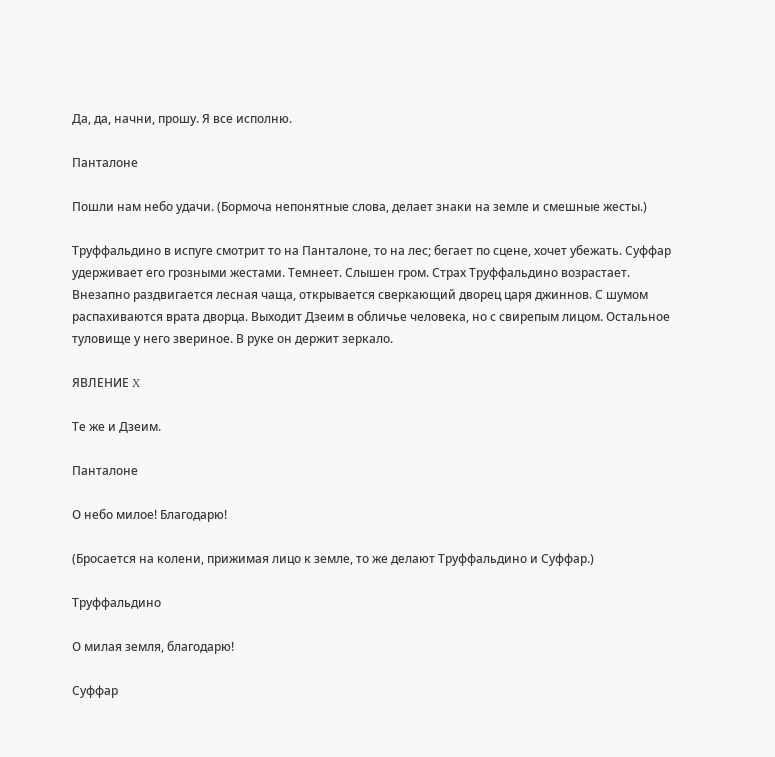Да, да, начни, прошу. Я все исполню.

Панталоне

Пошли нам небо удачи. (Бормоча непонятные слова, делает знаки на земле и смешные жесты.)

Труффальдино в испуге смотрит то на Панталоне, то на лес; бегает по сцене, хочет убежать. Суффар удерживает его грозными жестами. Темнеет. Слышен гром. Страх Труффальдино возрастает. Внезапно раздвигается лесная чаща, открывается сверкающий дворец царя джиннов. С шумом распахиваются врата дворца. Выходит Дзеим в обличье человека, но с свирепым лицом. Остальное туловище у него звериное. В руке он держит зеркало.

ЯВЛЕНИЕ X

Те же и Дзеим.

Панталоне

О небо милое! Благодарю!

(Бросается на колени, прижимая лицо к земле, то же делают Труффальдино и Суффар.)

Труффальдино

О милая земля, благодарю!

Суффар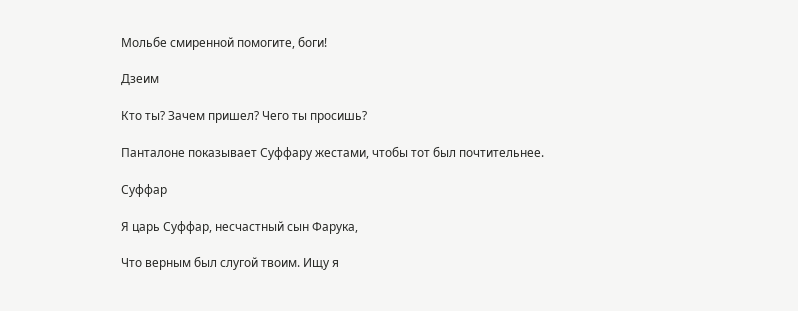Мольбе смиренной помогите, боги!

Дзеим

Кто ты? Зачем пришел? Чего ты просишь?

Панталоне показывает Суффару жестами, чтобы тот был почтительнее.

Суффар

Я царь Суффар, несчастный сын Фарука,

Что верным был слугой твоим. Ищу я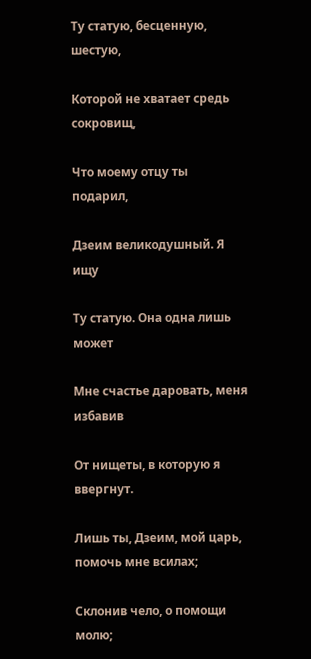Ту статую, бесценную, шестую,

Которой не хватает средь сокровищ,

Что моему отцу ты подарил,

Дзеим великодушный. Я ищу

Ту статую. Она одна лишь может

Мне счастье даровать, меня избавив

От нищеты, в которую я ввергнут.

Лишь ты, Дзеим, мой царь, помочь мне всилах;

Склонив чело, о помощи молю;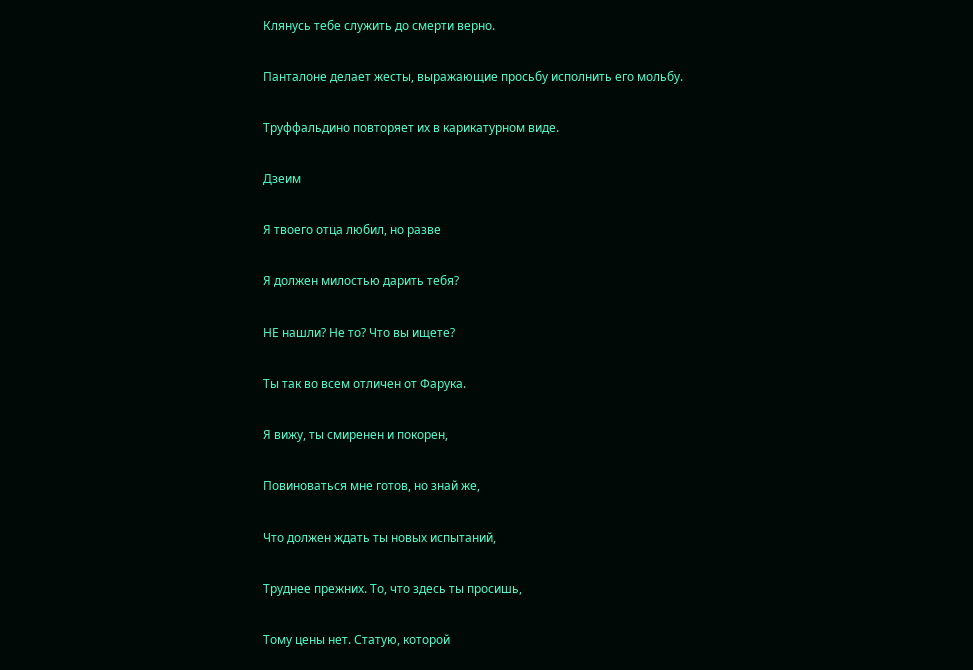Клянусь тебе служить до смерти верно.

Панталоне делает жесты, выражающие просьбу исполнить его мольбу.

Труффальдино повторяет их в карикатурном виде.

Дзеим

Я твоего отца любил, но разве

Я должен милостью дарить тебя?

НЕ нашли? Не то? Что вы ищете?

Ты так во всем отличен от Фарука.

Я вижу, ты смиренен и покорен,

Повиноваться мне готов, но знай же,

Что должен ждать ты новых испытаний,

Труднее прежних. То, что здесь ты просишь,

Тому цены нет. Статую, которой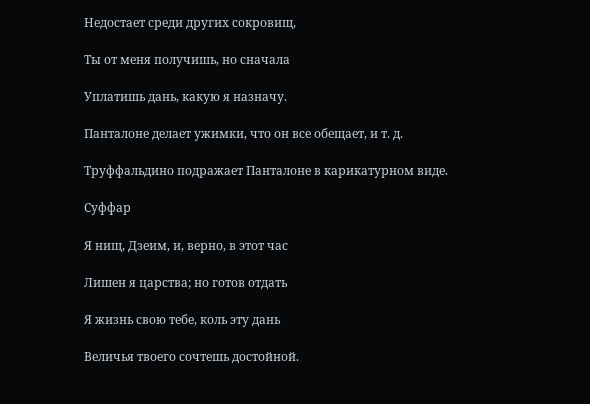Недостает среди других сокровищ,

Ты от меня получишь, но сначала

Уплатишь дань, какую я назначу.

Панталоне делает ужимки, что он все обещает, и т. д.

Труффальдино подражает Панталоне в карикатурном виде.

Суффар

Я нищ, Дзеим, и, верно, в этот час

Лишен я царства; но готов отдать

Я жизнь свою тебе, коль эту дань

Величья твоего сочтешь достойной.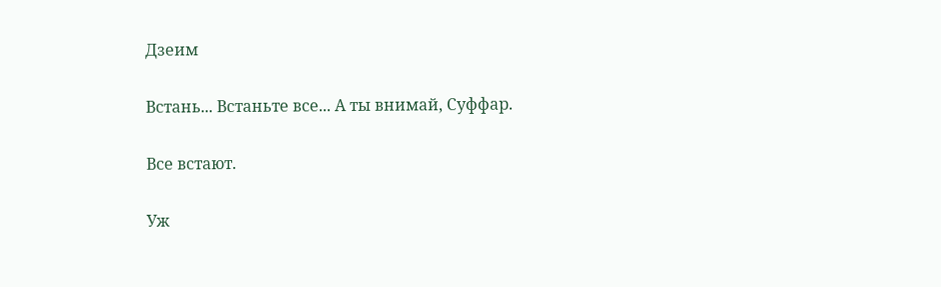Дзеим

Встань... Встаньте все... А ты внимай, Суффар.

Все встают.

Уж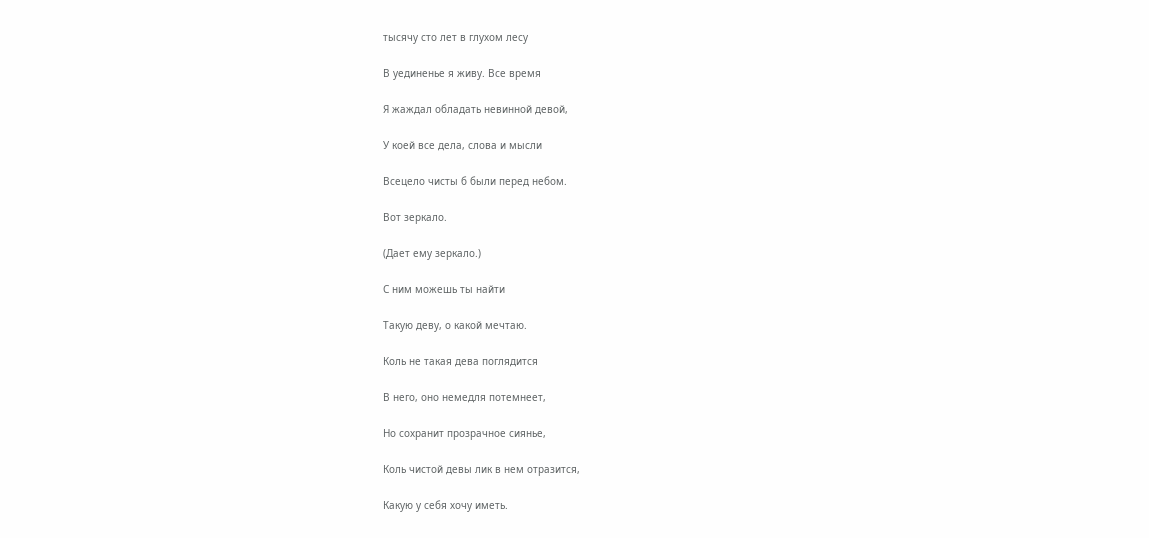тысячу сто лет в глухом лесу

В уединенье я живу. Все время

Я жаждал обладать невинной девой,

У коей все дела, слова и мысли

Всецело чисты б были перед небом.

Вот зеркало.

(Дает ему зеркало.)

С ним можешь ты найти

Такую деву, о какой мечтаю.

Коль не такая дева поглядится

В него, оно немедля потемнеет,

Но сохранит прозрачное сиянье,

Коль чистой девы лик в нем отразится,

Какую у себя хочу иметь.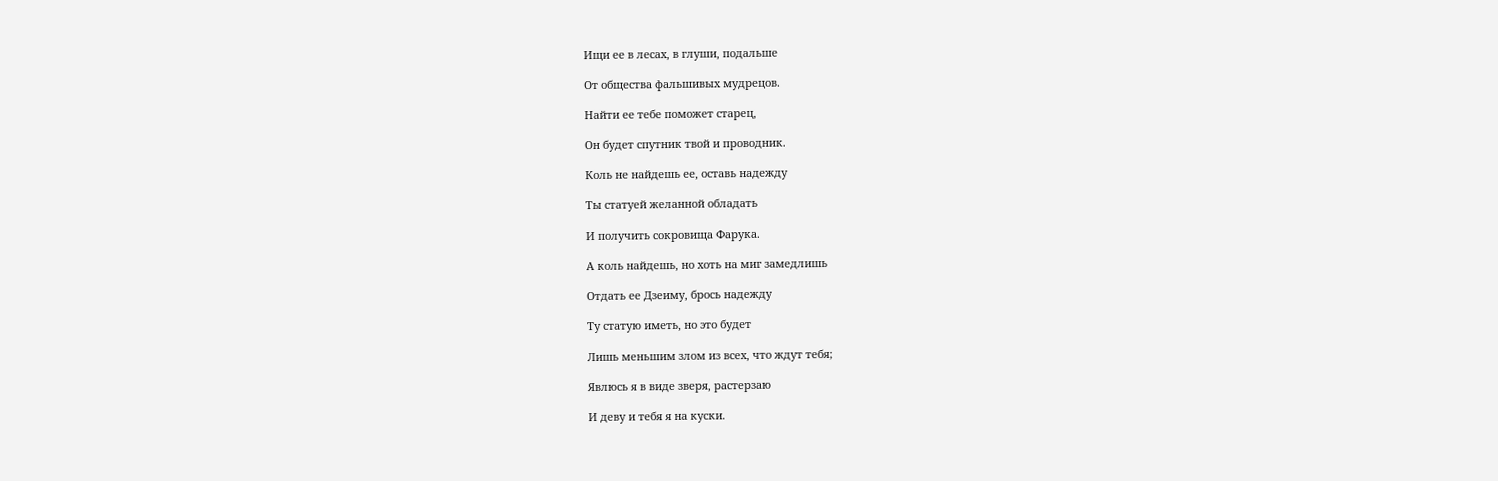Ищи ее в лесах, в глуши, подальше

От общества фальшивых мудрецов.

Найти ее тебе поможет старец,

Он будет спутник твой и проводник.

Коль не найдешь ее, оставь надежду

Ты статуей желанной обладать

И получить сокровища Фарука.

А коль найдешь, но хоть на миг замедлишь

Отдать ее Дзеиму, брось надежду

Ту статую иметь, но это будет

Лишь меньшим злом из всех, что ждут тебя;

Явлюсь я в виде зверя, растерзаю

И деву и тебя я на куски.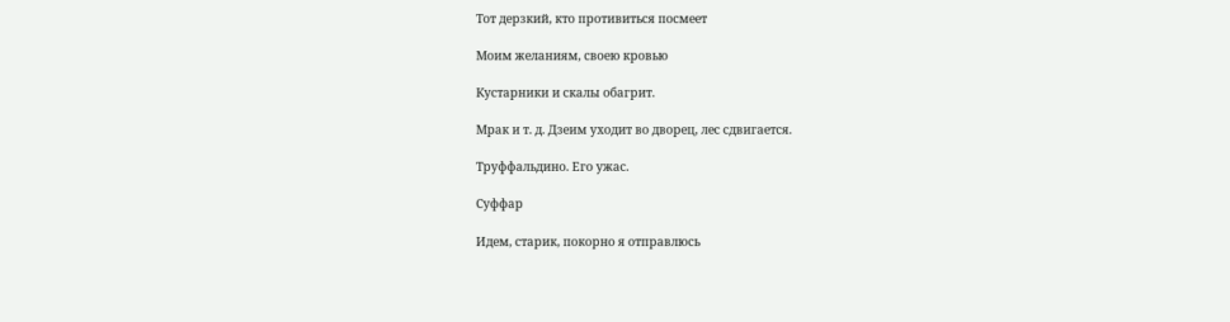Тот дерзкий, кто противиться посмеет

Моим желаниям, своею кровью

Кустарники и скалы обагрит.

Мрак и т. д. Дзеим уходит во дворец, лес сдвигается.

Труффальдино. Его ужас.

Суффар

Идем, старик, покорно я отправлюсь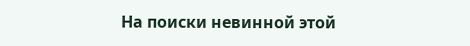На поиски невинной этой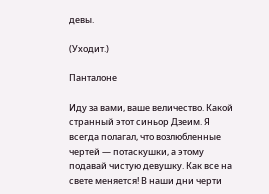девы.

(Уходит.)

Панталоне

Иду за вами, ваше величество. Какой странный этот синьор Дзеим. Я всегда полагал, что возлюбленные чертей — потаскушки, а этому подавай чистую девушку. Как все на свете меняется! В наши дни черти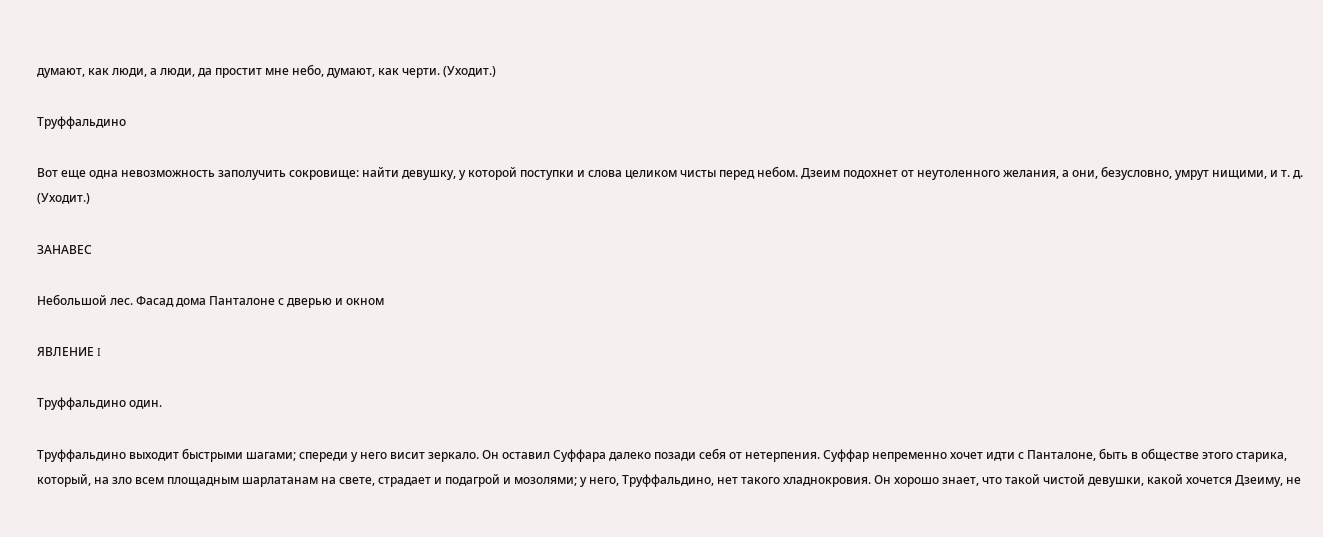думают, как люди, а люди, да простит мне небо, думают, как черти. (Уходит.)

Труффальдино

Вот еще одна невозможность заполучить сокровище: найти девушку, у которой поступки и слова целиком чисты перед небом. Дзеим подохнет от неутоленного желания, а они, безусловно, умрут нищими, и т. д. (Уходит.)

ЗАНАВЕС

Небольшой лес. Фасад дома Панталоне с дверью и окном

ЯВЛЕНИЕ I

Труффальдино один.

Труффальдино выходит быстрыми шагами; спереди у него висит зеркало. Он оставил Суффара далеко позади себя от нетерпения. Суффар непременно хочет идти с Панталоне, быть в обществе этого старика, который, на зло всем площадным шарлатанам на свете, страдает и подагрой и мозолями; у него, Труффальдино, нет такого хладнокровия. Он хорошо знает, что такой чистой девушки, какой хочется Дзеиму, не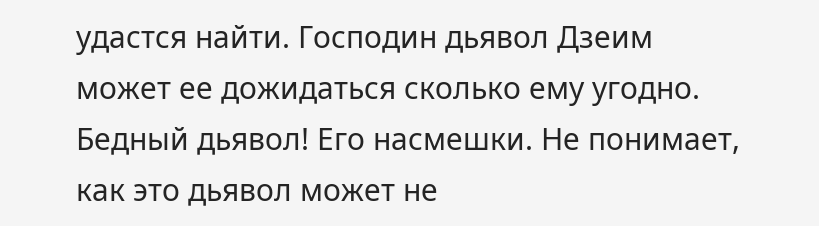удастся найти. Господин дьявол Дзеим может ее дожидаться сколько ему угодно. Бедный дьявол! Его насмешки. Не понимает, как это дьявол может не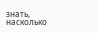знать, насколько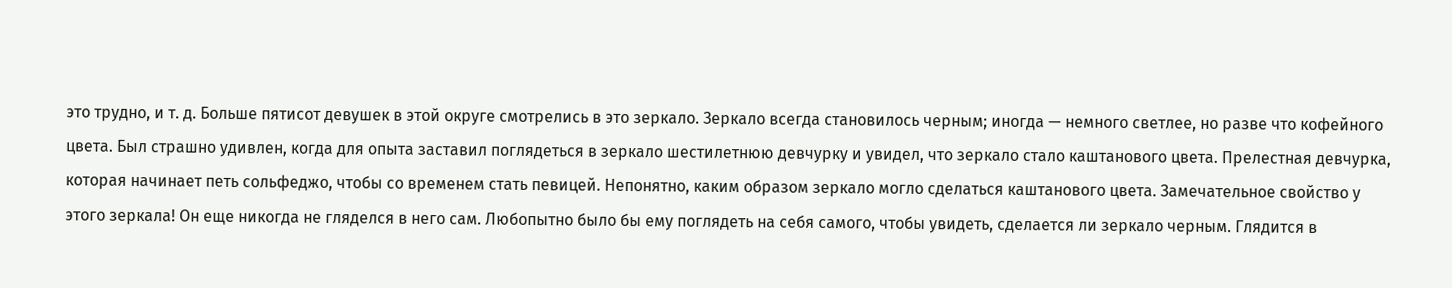это трудно, и т. д. Больше пятисот девушек в этой округе смотрелись в это зеркало. Зеркало всегда становилось черным; иногда — немного светлее, но разве что кофейного цвета. Был страшно удивлен, когда для опыта заставил поглядеться в зеркало шестилетнюю девчурку и увидел, что зеркало стало каштанового цвета. Прелестная девчурка, которая начинает петь сольфеджо, чтобы со временем стать певицей. Непонятно, каким образом зеркало могло сделаться каштанового цвета. Замечательное свойство у этого зеркала! Он еще никогда не гляделся в него сам. Любопытно было бы ему поглядеть на себя самого, чтобы увидеть, сделается ли зеркало черным. Глядится в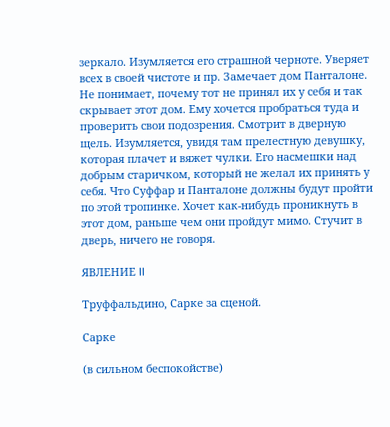зеркало. Изумляется его страшной черноте. Уверяет всех в своей чистоте и пр. Замечает дом Панталоне. Не понимает, почему тот не принял их у себя и так скрывает этот дом. Ему хочется пробраться туда и проверить свои подозрения. Смотрит в дверную щель. Изумляется, увидя там прелестную девушку, которая плачет и вяжет чулки. Его насмешки над добрым старичком, который не желал их принять у себя. Что Суффар и Панталоне должны будут пройти по этой тропинке. Хочет как-нибудь проникнуть в этот дом, раньше чем они пройдут мимо. Стучит в дверь, ничего не говоря.

ЯВЛЕНИЕ II

Труффальдино, Сарке за сценой.

Сарке

(в сильном беспокойстве)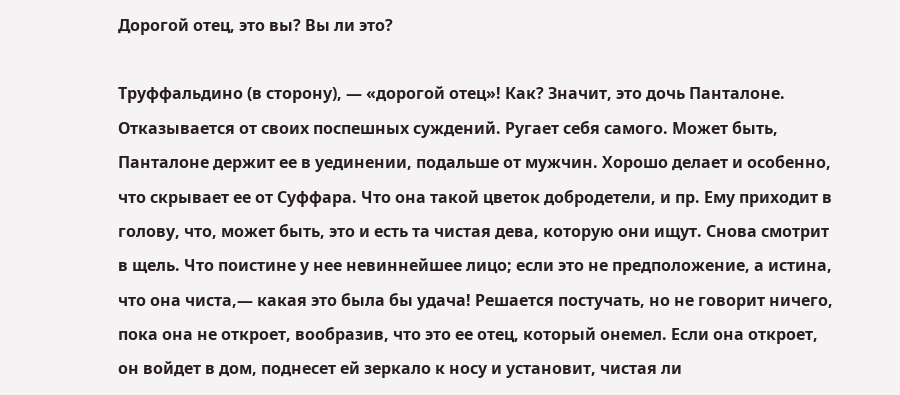Дорогой отец, это вы? Вы ли это?

Труффальдино (в сторону), — «дорогой отец»! Как? Значит, это дочь Панталоне. Отказывается от своих поспешных суждений. Ругает себя самого. Может быть, Панталоне держит ее в уединении, подальше от мужчин. Хорошо делает и особенно, что скрывает ее от Суффара. Что она такой цветок добродетели, и пр. Ему приходит в голову, что, может быть, это и есть та чистая дева, которую они ищут. Снова смотрит в щель. Что поистине у нее невиннейшее лицо; если это не предположение, а истина, что она чиста,— какая это была бы удача! Решается постучать, но не говорит ничего, пока она не откроет, вообразив, что это ее отец, который онемел. Если она откроет, он войдет в дом, поднесет ей зеркало к носу и установит, чистая ли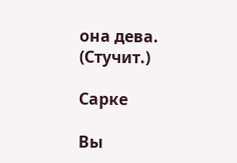она дева. (Стучит.)

Сарке

Вы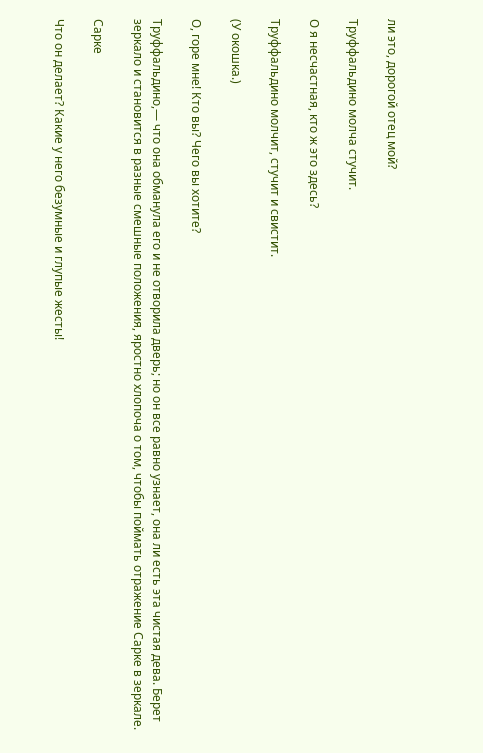ли это, дорогой отец мой?

Труффальдино молча стучит.

О я несчастная, кто ж это здесь?

Труффальдино молчит, стучит и свистит.

(У окошка.)

О, горе мне! Кто вы? Чего вы хотите?

Труффальдино,— что она обманула его и не отворила дверь; но он все равно узнает, она ли есть эта чистая дева. Берет зеркало и становится в разные смешные положения, яростно хлопоча о том, чтобы поймать отражение Сарке в зеркале.

Сарке

Что он делает? Какие у него безумные и глупые жесты!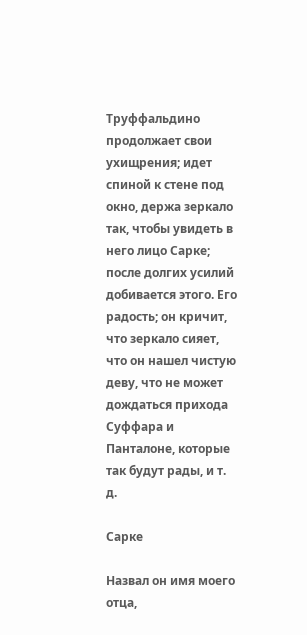Труффальдино продолжает свои ухищрения; идет спиной к стене под окно, держа зеркало так, чтобы увидеть в него лицо Сарке; после долгих усилий добивается этого. Его радость; он кричит, что зеркало сияет, что он нашел чистую деву, что не может дождаться прихода Суффара и Панталоне, которые так будут рады, и т. д.

Сарке

Назвал он имя моего отца,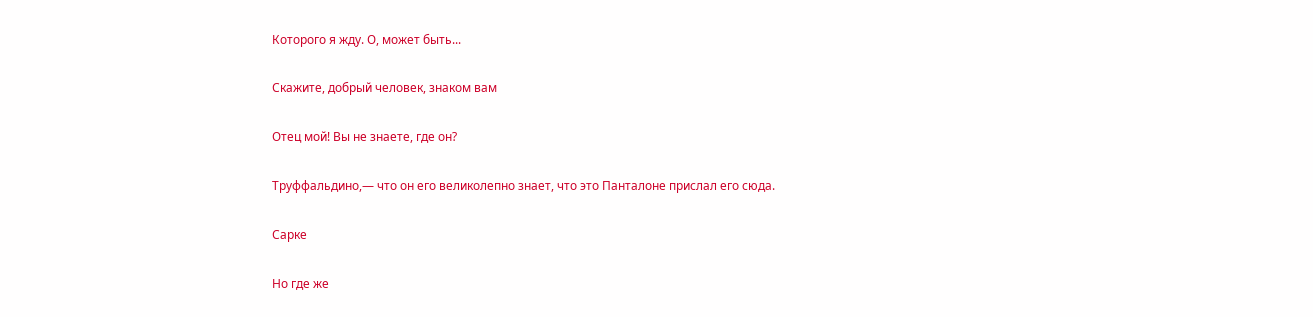Которого я жду. О, может быть...

Скажите, добрый человек, знаком вам

Отец мой! Вы не знаете, где он?

Труффальдино,— что он его великолепно знает, что это Панталоне прислал его сюда.

Сарке

Но где же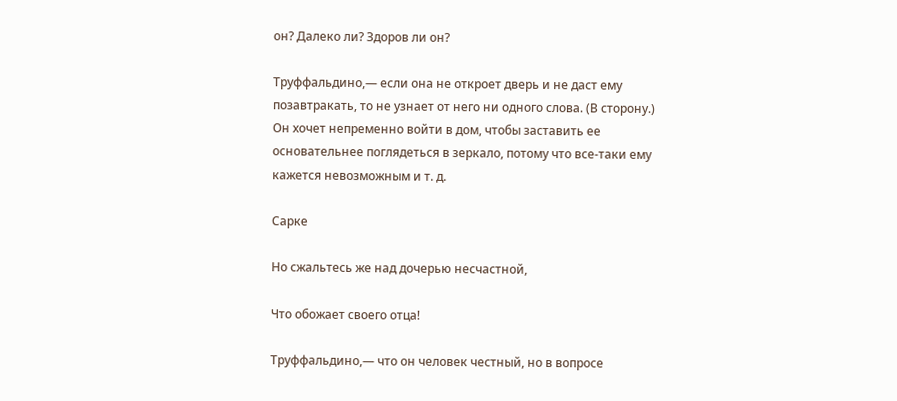он? Далеко ли? Здоров ли он?

Труффальдино,— если она не откроет дверь и не даст ему позавтракать, то не узнает от него ни одного слова. (В сторону.) Он хочет непременно войти в дом, чтобы заставить ее основательнее поглядеться в зеркало, потому что все-таки ему кажется невозможным и т. д.

Сарке

Но сжальтесь же над дочерью несчастной,

Что обожает своего отца!

Труффальдино,— что он человек честный, но в вопросе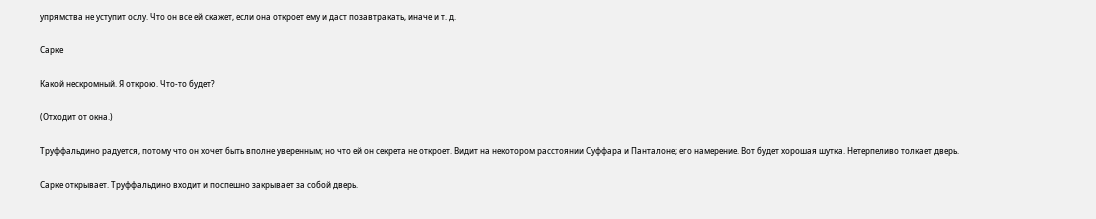упрямства не уступит ослу. Что он все ей скажет, если она откроет ему и даст позавтракать, иначе и т. д.

Сарке

Какой нескромный. Я открою. Что-то будет?

(Отходит от окна.)

Труффальдино радуется, потому что он хочет быть вполне уверенным; но что ей он секрета не откроет. Видит на некотором расстоянии Суффара и Панталоне; его намерение. Вот будет хорошая шутка. Нетерпеливо толкает дверь.

Сарке открывает. Труффальдино входит и поспешно закрывает за собой дверь.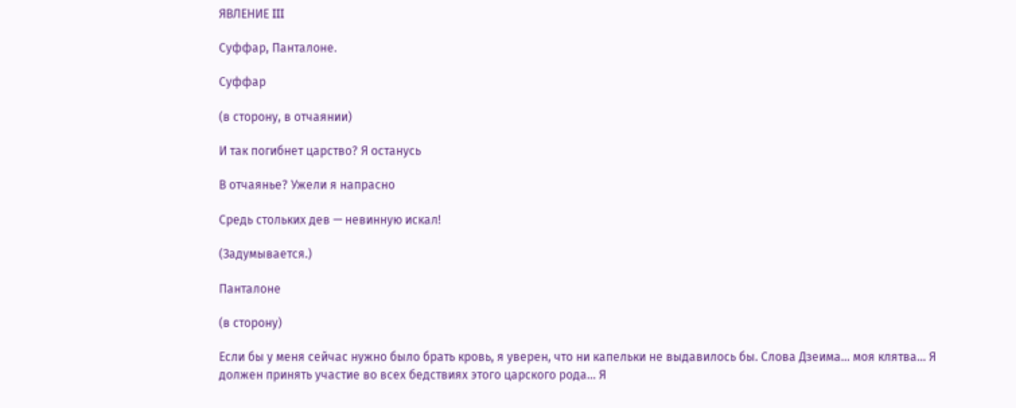ЯВЛЕНИЕ III

Суффар, Панталоне.

Суффар

(в сторону, в отчаянии)

И так погибнет царство? Я останусь

В отчаянье? Ужели я напрасно

Средь стольких дев — невинную искал!

(Задумывается.)

Панталоне

(в сторону)

Если бы у меня сейчас нужно было брать кровь, я уверен, что ни капельки не выдавилось бы. Слова Дзеима... моя клятва... Я должен принять участие во всех бедствиях этого царского рода... Я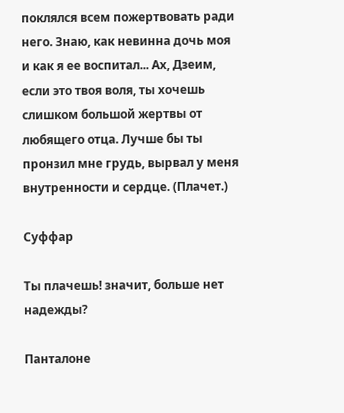поклялся всем пожертвовать ради него. Знаю, как невинна дочь моя и как я ее воспитал... Ах, Дзеим, если это твоя воля, ты хочешь слишком большой жертвы от любящего отца. Лучше бы ты пронзил мне грудь, вырвал у меня внутренности и сердце. (Плачет.)

Суффар

Ты плачешь! значит, больше нет надежды?

Панталоне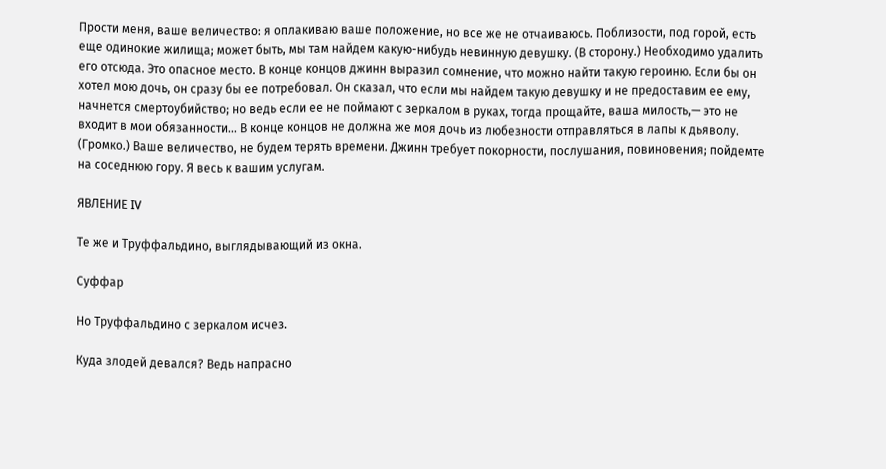Прости меня, ваше величество: я оплакиваю ваше положение, но все же не отчаиваюсь. Поблизости, под горой, есть еще одинокие жилища; может быть, мы там найдем какую-нибудь невинную девушку. (В сторону.) Необходимо удалить его отсюда. Это опасное место. В конце концов джинн выразил сомнение, что можно найти такую героиню. Если бы он хотел мою дочь, он сразу бы ее потребовал. Он сказал, что если мы найдем такую девушку и не предоставим ее ему, начнется смертоубийство; но ведь если ее не поймают с зеркалом в руках, тогда прощайте, ваша милость,— это не входит в мои обязанности... В конце концов не должна же моя дочь из любезности отправляться в лапы к дьяволу. (Громко.) Ваше величество, не будем терять времени. Джинн требует покорности, послушания, повиновения; пойдемте на соседнюю гору. Я весь к вашим услугам.

ЯВЛЕНИЕ IV

Те же и Труффальдино, выглядывающий из окна.

Суффар

Но Труффальдино с зеркалом исчез.

Куда злодей девался? Ведь напрасно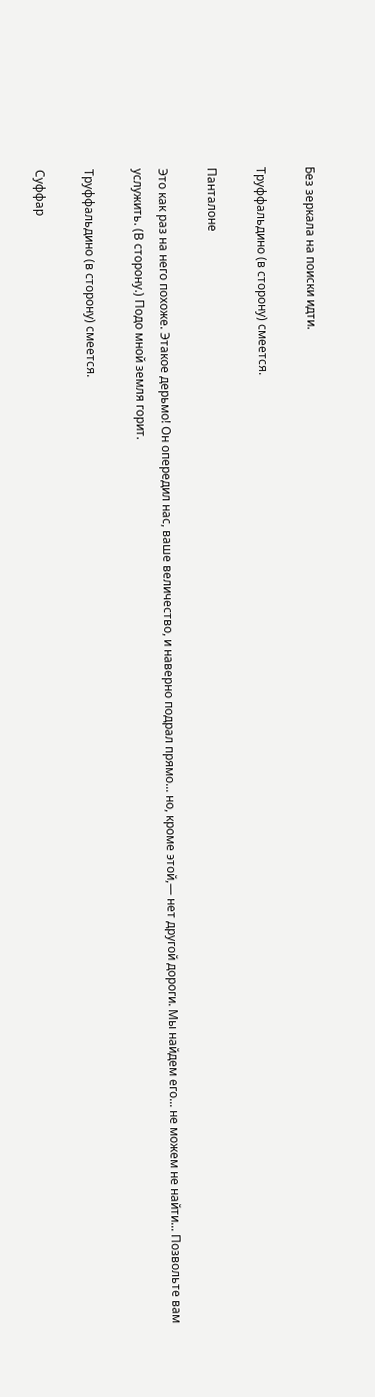Без зеркала на поиски идти.

Труффальдино (в сторону) смеется.

Панталоне

Это как раз на него похоже. Этакое дерьмо! Он опередил нас, ваше величество, и наверно подрал прямо... но, кроме этой,— нет другой дороги. Мы найдем его... не можем не найти... Позвольте вам услужить. (В сторону.) Подо мной земля горит.

Труффальдино (в сторону) смеется.

Суффар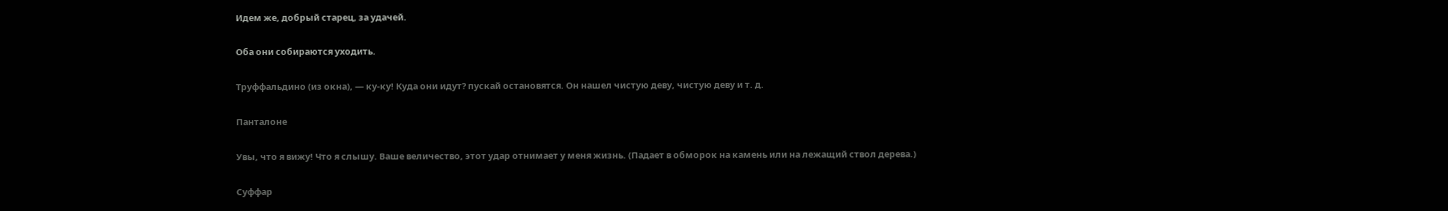Идем же, добрый старец, за удачей.

Оба они собираются уходить.

Труффальдино (из окна), — ку-ку! Куда они идут? пускай остановятся. Он нашел чистую деву, чистую деву и т. д.

Панталоне

Увы, что я вижу! Что я слышу. Ваше величество, этот удар отнимает у меня жизнь. (Падает в обморок на камень или на лежащий ствол дерева.)

Суффар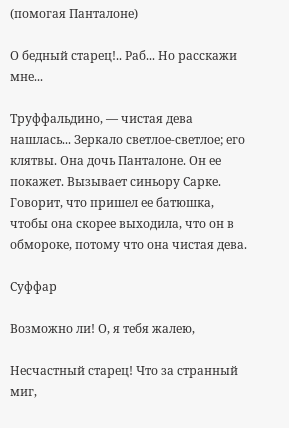(помогая Панталоне)

О бедный старец!.. Раб... Но расскажи мне...

Труффальдино, — чистая дева нашлась... Зеркало светлое-светлое; его клятвы. Она дочь Панталоне. Он ее покажет. Вызывает синьору Сарке. Говорит, что пришел ее батюшка, чтобы она скорее выходила, что он в обмороке, потому что она чистая дева.

Суффар

Возможно ли! О, я тебя жалею,

Несчастный старец! Что за странный миг,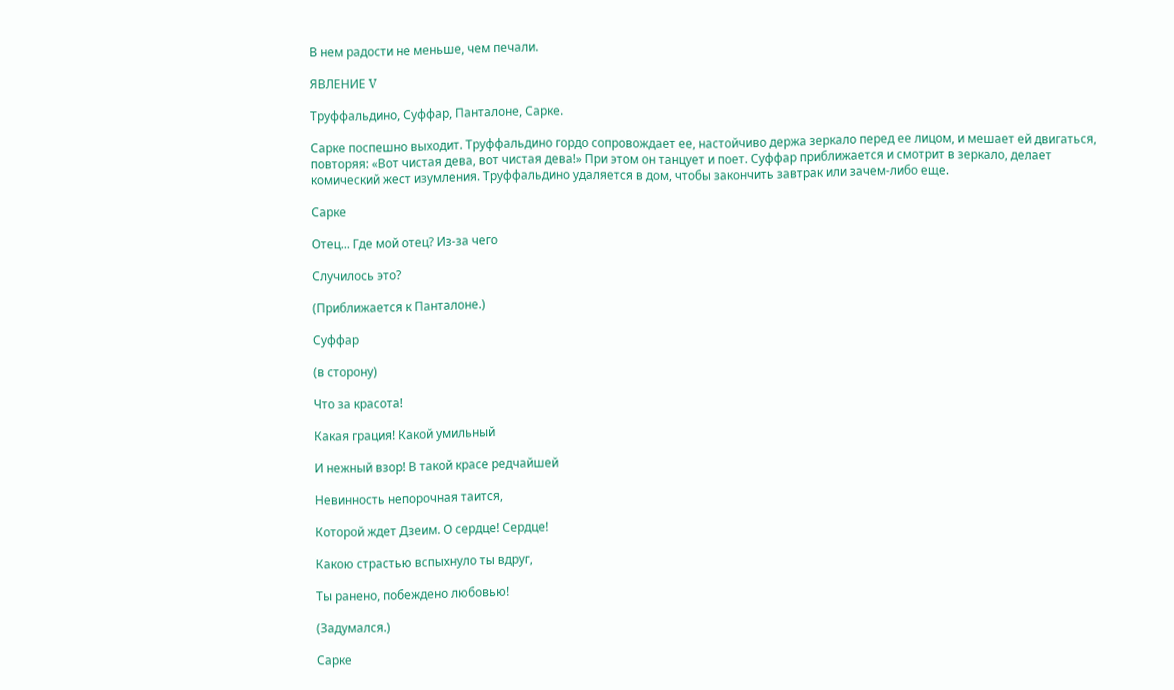В нем радости не меньше, чем печали.

ЯВЛЕНИЕ V

Труффальдино, Суффар, Панталоне, Сарке.

Сарке поспешно выходит. Труффальдино гордо сопровождает ее, настойчиво держа зеркало перед ее лицом, и мешает ей двигаться, повторяя: «Вот чистая дева, вот чистая дева!» При этом он танцует и поет. Суффар приближается и смотрит в зеркало, делает комический жест изумления. Труффальдино удаляется в дом, чтобы закончить завтрак или зачем-либо еще.

Сарке

Отец... Где мой отец? Из-за чего

Случилось это?

(Приближается к Панталоне.)

Суффар

(в сторону)

Что за красота!

Какая грация! Какой умильный

И нежный взор! В такой красе редчайшей

Невинность непорочная таится,

Которой ждет Дзеим. О сердце! Сердце!

Какою страстью вспыхнуло ты вдруг,

Ты ранено, побеждено любовью!

(Задумался.)

Сарке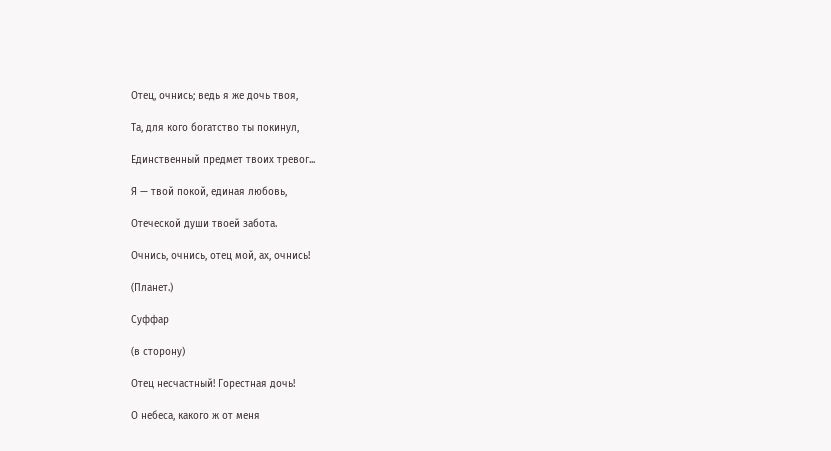Отец, очнись; ведь я же дочь твоя,

Та, для кого богатство ты покинул,

Единственный предмет твоих тревог...

Я — твой покой, единая любовь,

Отеческой души твоей забота.

Очнись, очнись, отец мой, ах, очнись!

(Планет.)

Суффар

(в сторону)

Отец несчастный! Горестная дочь!

О небеса, какого ж от меня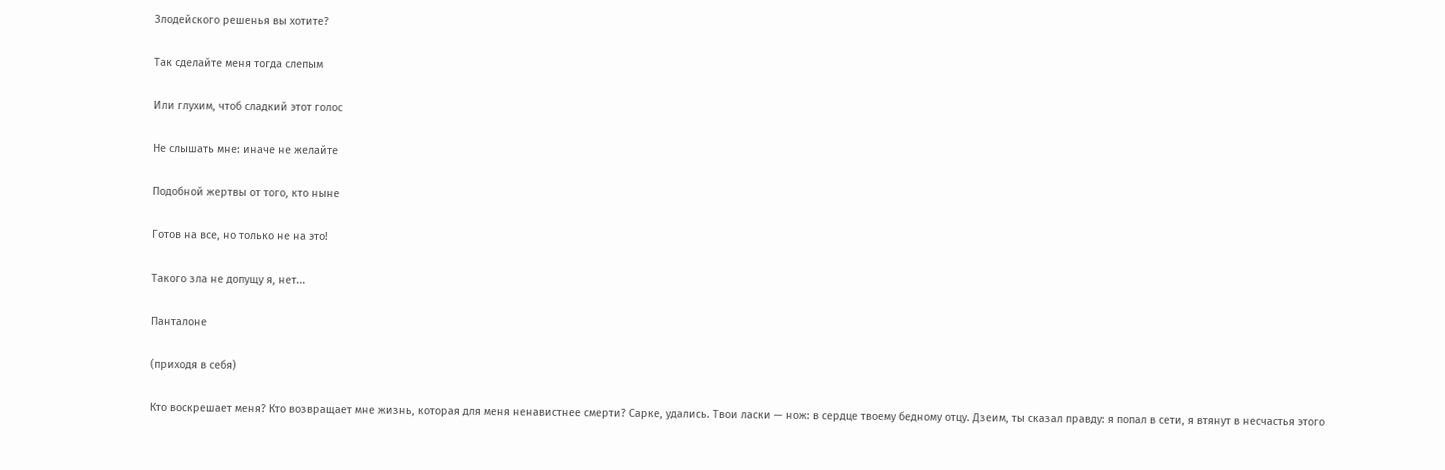Злодейского решенья вы хотите?

Так сделайте меня тогда слепым

Или глухим, чтоб сладкий этот голос

Не слышать мне: иначе не желайте

Подобной жертвы от того, кто ныне

Готов на все, но только не на это!

Такого зла не допущу я, нет...

Панталоне

(приходя в себя)

Кто воскрешает меня? Кто возвращает мне жизнь, которая для меня ненавистнее смерти? Сарке, удались. Твои ласки — нож: в сердце твоему бедному отцу. Дзеим, ты сказал правду: я попал в сети, я втянут в несчастья этого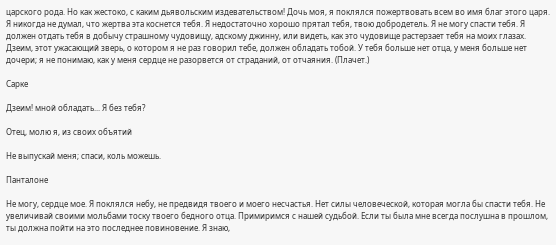царского рода. Но как жестоко, с каким дьявольским издевательством! Дочь моя, я поклялся пожертвовать всем во имя благ этого царя. Я никогда не думал, что жертва эта коснется тебя. Я недостаточно хорошо прятал тебя, твою добродетель. Я не могу спасти тебя. Я должен отдать тебя в добычу страшному чудовищу, адскому джинну, или видеть, как это чудовище растерзает тебя на моих глазах. Дзеим, этот ужасающий зверь, о котором я не раз говорил тебе, должен обладать тобой. У тебя больше нет отца, у меня больше нет дочери; я не понимаю, как у меня сердце не разорвется от страданий, от отчаяния. (Плачет.)

Сарке

Дзеим! мной обладать... Я без тебя?

Отец, молю я, из своих объятий

Не выпускай меня; спаси, коль можешь.

Панталоне

Не могу, сердце мое. Я поклялся небу, не предвидя твоего и моего несчастья. Нет силы человеческой, которая могла бы спасти тебя. Не увеличивай своими мольбами тоску твоего бедного отца. Примиримся с нашей судьбой. Если ты была мне всегда послушна в прошлом, ты должна пойти на это последнее повиновение. Я знаю,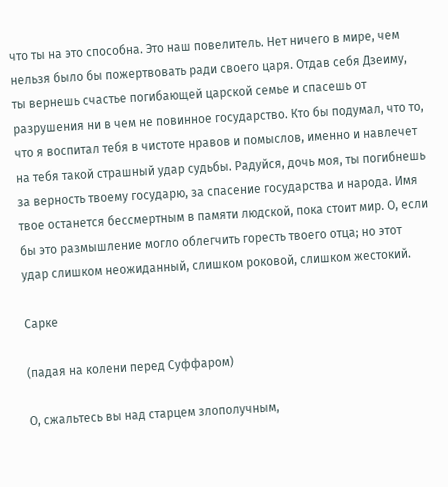что ты на это способна. Это наш повелитель. Нет ничего в мире, чем нельзя было бы пожертвовать ради своего царя. Отдав себя Дзеиму, ты вернешь счастье погибающей царской семье и спасешь от разрушения ни в чем не повинное государство. Кто бы подумал, что то, что я воспитал тебя в чистоте нравов и помыслов, именно и навлечет на тебя такой страшный удар судьбы. Радуйся, дочь моя, ты погибнешь за верность твоему государю, за спасение государства и народа. Имя твое останется бессмертным в памяти людской, пока стоит мир. О, если бы это размышление могло облегчить горесть твоего отца; но этот удар слишком неожиданный, слишком роковой, слишком жестокий.

Сарке

(падая на колени перед Суффаром)

О, сжальтесь вы над старцем злополучным,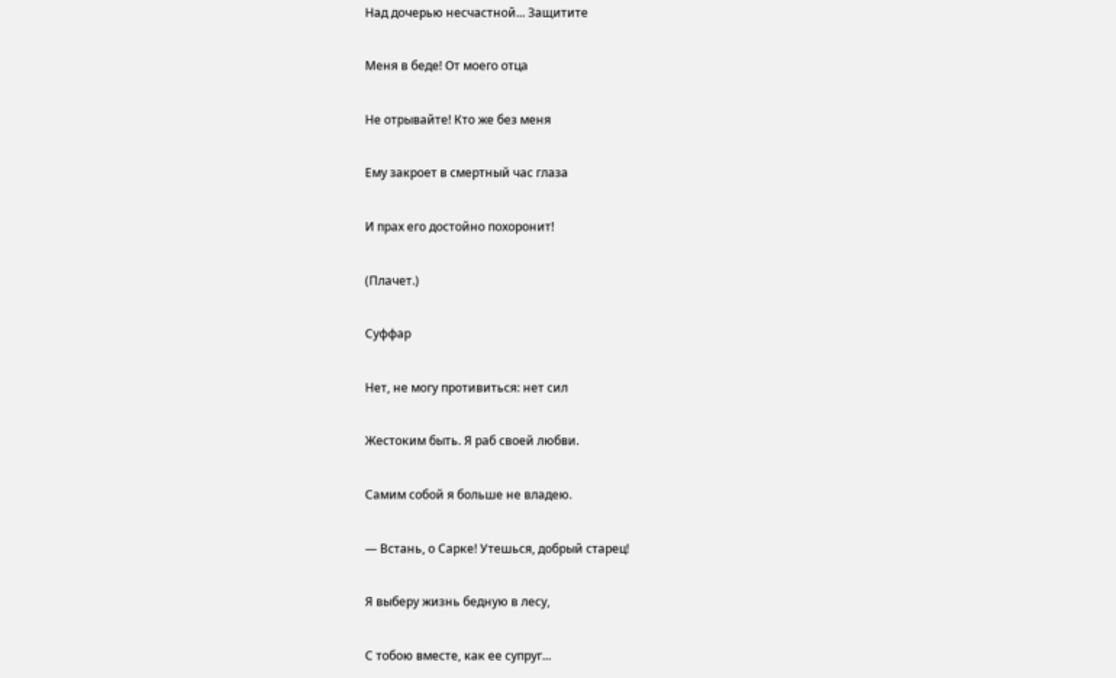Над дочерью несчастной... Защитите

Меня в беде! От моего отца

Не отрывайте! Кто же без меня

Ему закроет в смертный час глаза

И прах его достойно похоронит!

(Плачет.)

Суффар

Нет, не могу противиться: нет сил

Жестоким быть. Я раб своей любви.

Самим собой я больше не владею.

— Встань, о Сарке! Утешься, добрый старец!

Я выберу жизнь бедную в лесу,

С тобою вместе, как ее супруг...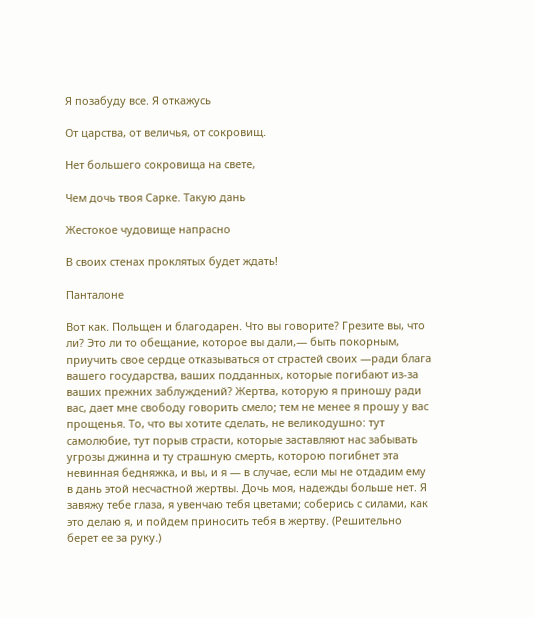Я позабуду все. Я откажусь

От царства, от величья, от сокровищ.

Нет большего сокровища на свете,

Чем дочь твоя Сарке. Такую дань

Жестокое чудовище напрасно

В своих стенах проклятых будет ждать!

Панталоне

Вот как. Польщен и благодарен. Что вы говорите? Грезите вы, что ли? Это ли то обещание, которое вы дали,— быть покорным, приучить свое сердце отказываться от страстей своих —ради блага вашего государства, ваших подданных, которые погибают из-за ваших прежних заблуждений? Жертва, которую я приношу ради вас, дает мне свободу говорить смело; тем не менее я прошу у вас прощенья. То, что вы хотите сделать, не великодушно: тут самолюбие, тут порыв страсти, которые заставляют нас забывать угрозы джинна и ту страшную смерть, которою погибнет эта невинная бедняжка, и вы, и я — в случае, если мы не отдадим ему в дань этой несчастной жертвы. Дочь моя, надежды больше нет. Я завяжу тебе глаза, я увенчаю тебя цветами; соберись с силами, как это делаю я, и пойдем приносить тебя в жертву. (Решительно берет ее за руку.)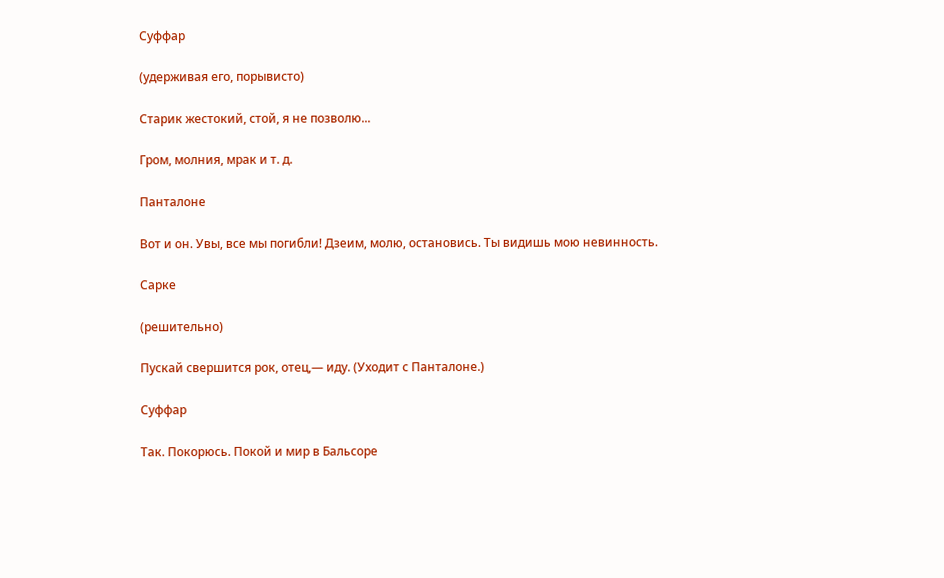Суффар

(удерживая его, порывисто)

Старик жестокий, стой, я не позволю...

Гром, молния, мрак и т. д.

Панталоне

Вот и он. Увы, все мы погибли! Дзеим, молю, остановись. Ты видишь мою невинность.

Сарке

(решительно)

Пускай свершится рок, отец,— иду. (Уходит с Панталоне.)

Суффар

Так. Покорюсь. Покой и мир в Бальсоре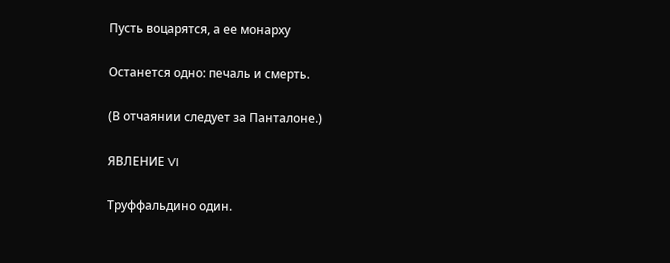Пусть воцарятся, а ее монарху

Останется одно: печаль и смерть.

(В отчаянии следует за Панталоне.)

ЯВЛЕНИЕ VI

Труффальдино один.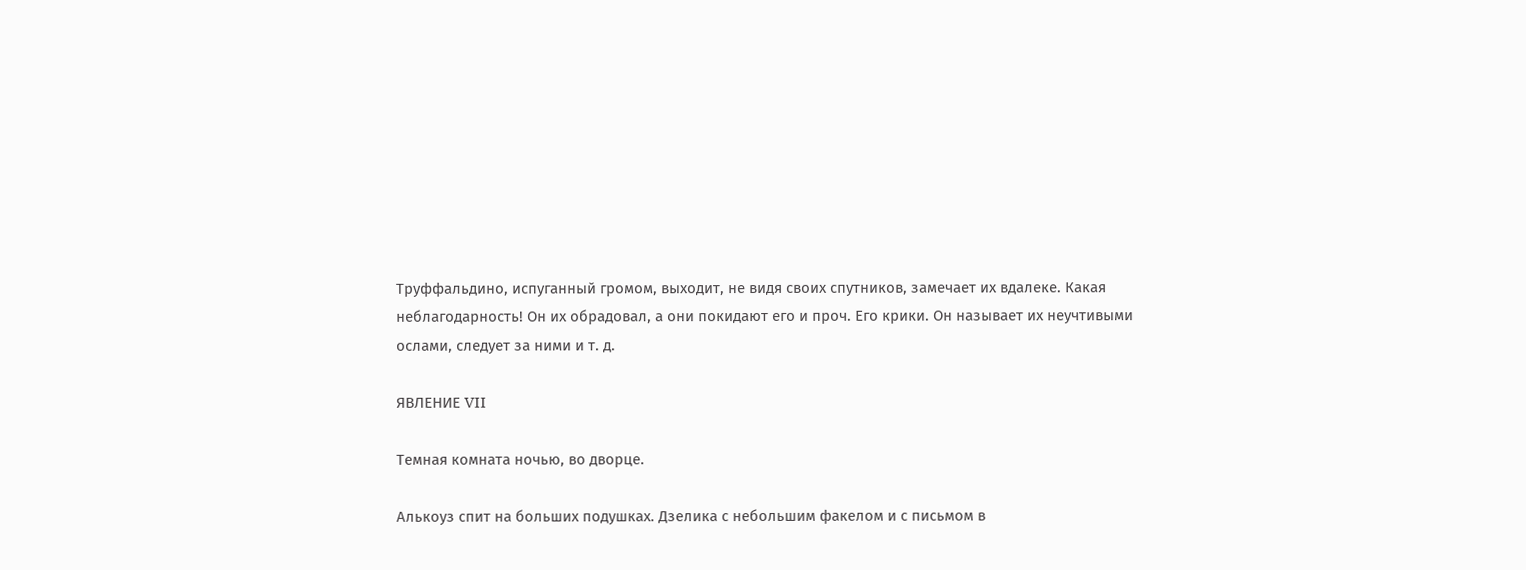Труффальдино, испуганный громом, выходит, не видя своих спутников, замечает их вдалеке. Какая неблагодарность! Он их обрадовал, а они покидают его и проч. Его крики. Он называет их неучтивыми ослами, следует за ними и т. д.

ЯВЛЕНИЕ VII

Темная комната ночью, во дворце.

Алькоуз спит на больших подушках. Дзелика с небольшим факелом и с письмом в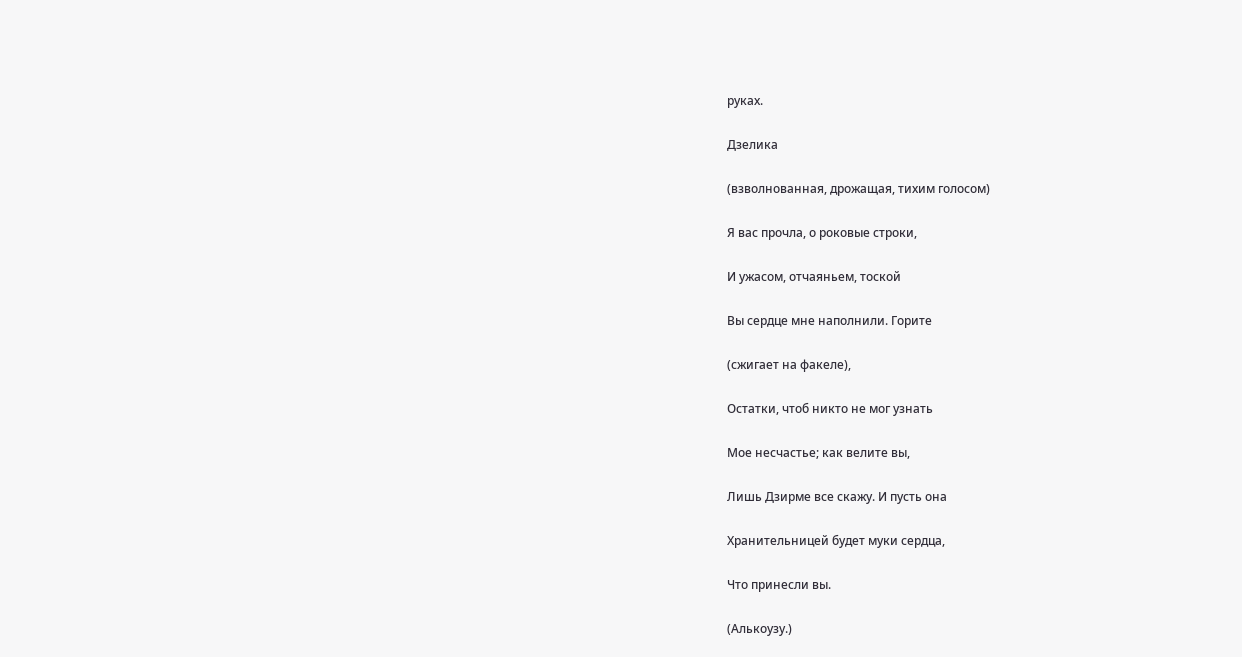руках.

Дзелика

(взволнованная, дрожащая, тихим голосом)

Я вас прочла, о роковые строки,

И ужасом, отчаяньем, тоской

Вы сердце мне наполнили. Горите

(сжигает на факеле),

Остатки, чтоб никто не мог узнать

Мое несчастье; как велите вы,

Лишь Дзирме все скажу. И пусть она

Хранительницей будет муки сердца,

Что принесли вы.

(Алькоузу.)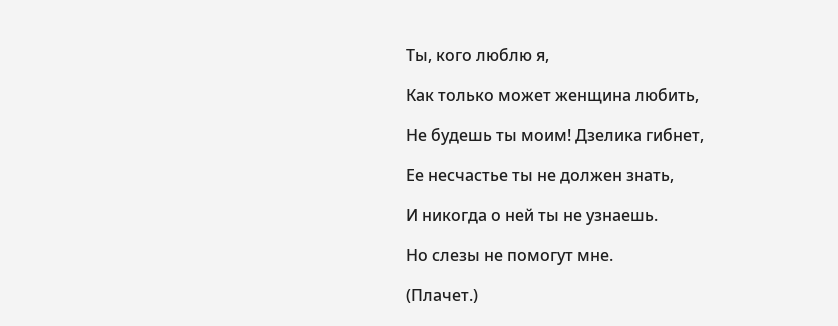Ты, кого люблю я,

Как только может женщина любить,

Не будешь ты моим! Дзелика гибнет,

Ее несчастье ты не должен знать,

И никогда о ней ты не узнаешь.

Но слезы не помогут мне.

(Плачет.)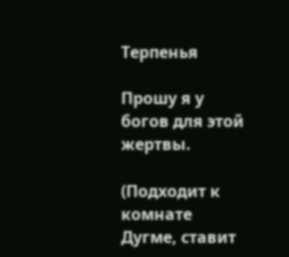Терпенья

Прошу я у богов для этой жертвы.

(Подходит к комнате Дугме, ставит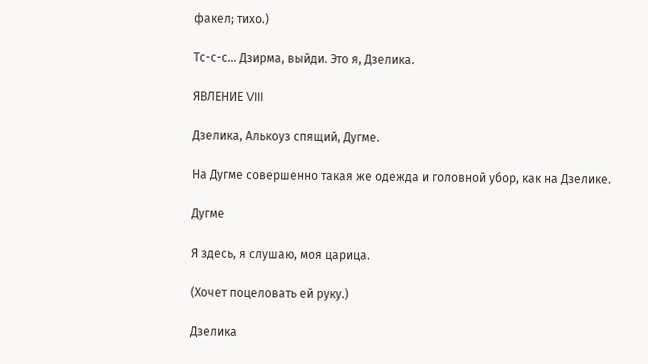факел; тихо.)

Тс-с-с... Дзирма, выйди. Это я, Дзелика.

ЯВЛЕНИЕ VIII

Дзелика, Алькоуз спящий, Дугме.

На Дугме совершенно такая же одежда и головной убор, как на Дзелике.

Дугме

Я здесь, я слушаю, моя царица.

(Хочет поцеловать ей руку.)

Дзелика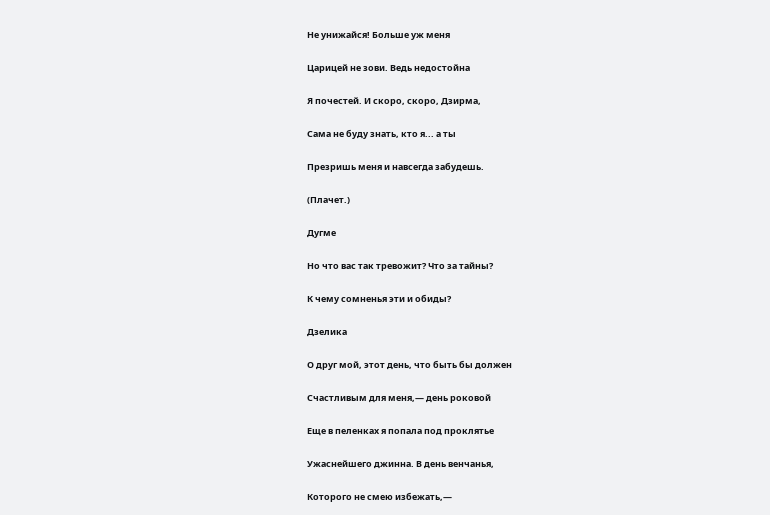Не унижайся! Больше уж меня

Царицей не зови. Ведь недостойна

Я почестей. И скоро, скоро, Дзирма,

Сама не буду знать, кто я... а ты

Презришь меня и навсегда забудешь.

(Плачет.)

Дугме

Но что вас так тревожит? Что за тайны?

К чему сомненья эти и обиды?

Дзелика

О друг мой, этот день, что быть бы должен

Счастливым для меня,— день роковой

Еще в пеленках я попала под проклятье

Ужаснейшего джинна. В день венчанья,

Которого не смею избежать,—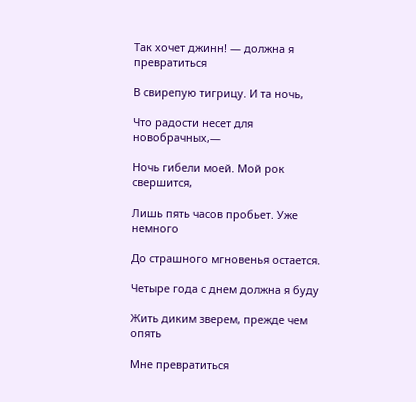Так хочет джинн! — должна я превратиться

В свирепую тигрицу. И та ночь,

Что радости несет для новобрачных,—

Ночь гибели моей. Мой рок свершится,

Лишь пять часов пробьет. Уже немного

До страшного мгновенья остается.

Четыре года с днем должна я буду

Жить диким зверем, прежде чем опять

Мне превратиться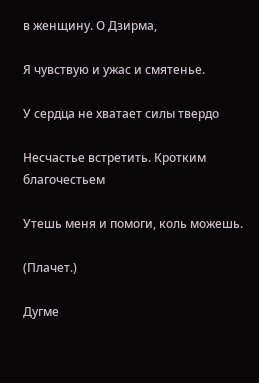в женщину. О Дзирма,

Я чувствую и ужас и смятенье.

У сердца не хватает силы твердо

Несчастье встретить. Кротким благочестьем

Утешь меня и помоги, коль можешь.

(Плачет.)

Дугме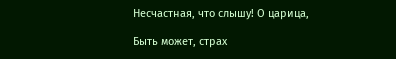Несчастная, что слышу! О царица,

Быть может, страх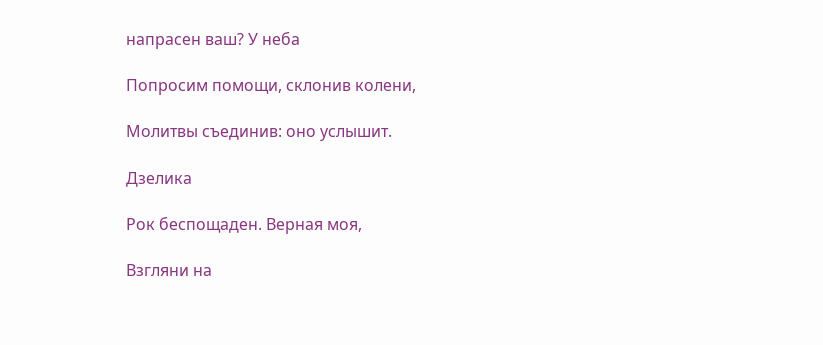напрасен ваш? У неба

Попросим помощи, склонив колени,

Молитвы съединив: оно услышит.

Дзелика

Рок беспощаден. Верная моя,

Взгляни на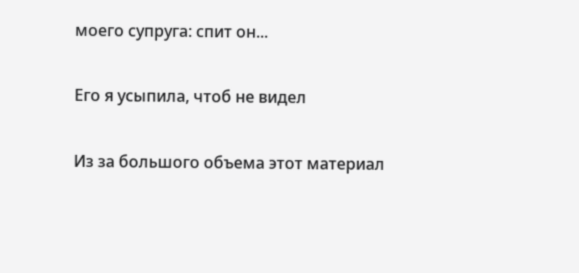моего супруга: спит он...

Его я усыпила, чтоб не видел

Из за большого объема этот материал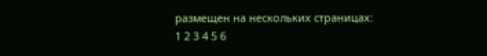размещен на нескольких страницах:
1 2 3 4 5 6